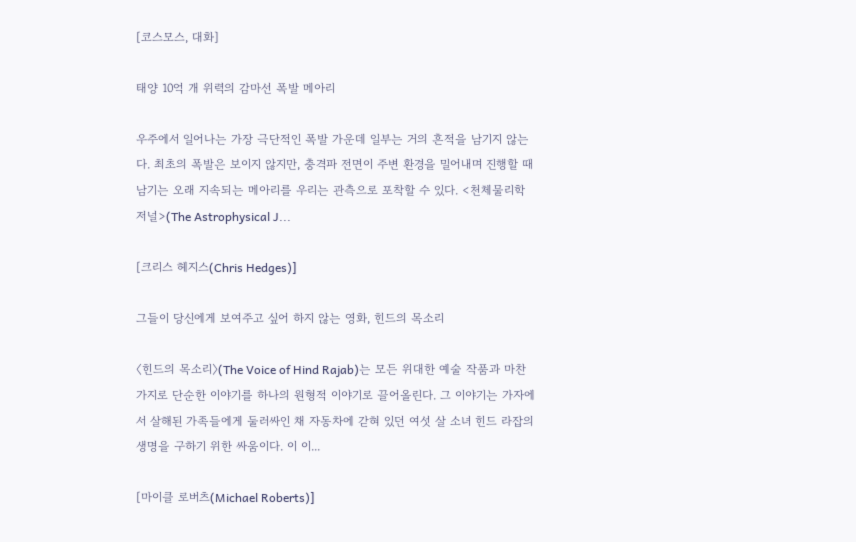[코스모스, 대화]

태양 10억 개 위력의 감마선 폭발 메아리

우주에서 일어나는 가장 극단적인 폭발 가운데 일부는 거의 흔적을 남기지 않는다. 최초의 폭발은 보이지 않지만, 충격파 전면이 주변 환경을 밀어내며 진행할 때 남기는 오래 지속되는 메아리를 우리는 관측으로 포착할 수 있다. <천체물리학 저널>(The Astrophysical J...

[크리스 헤지스(Chris Hedges)]

그들이 당신에게 보여주고 싶어 하지 않는 영화, 힌드의 목소리

〈힌드의 목소리〉(The Voice of Hind Rajab)는 모든 위대한 예술 작품과 마찬가지로 단순한 이야기를 하나의 원형적 이야기로 끌어올린다. 그 이야기는 가자에서 살해된 가족들에게 둘러싸인 채 자동차에 갇혀 있던 여섯 살 소녀 힌드 라잡의 생명을 구하기 위한 싸움이다. 이 이...

[마이클 로버츠(Michael Roberts)]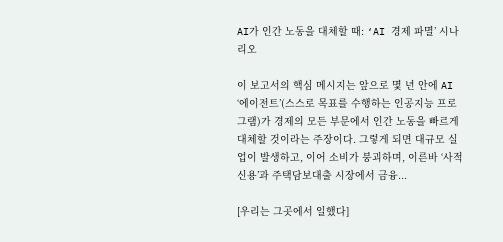AI가 인간 노동을 대체할 때: ‘AI 경제 파멸’ 시나리오

이 보고서의 핵심 메시지는 앞으로 몇 년 안에 AI ‘에이전트’(스스로 목표를 수행하는 인공지능 프로그램)가 경제의 모든 부문에서 인간 노동을 빠르게 대체할 것이라는 주장이다. 그렇게 되면 대규모 실업이 발생하고, 이어 소비가 붕괴하며, 이른바 ‘사적 신용’과 주택담보대출 시장에서 금융...

[우리는 그곳에서 일했다]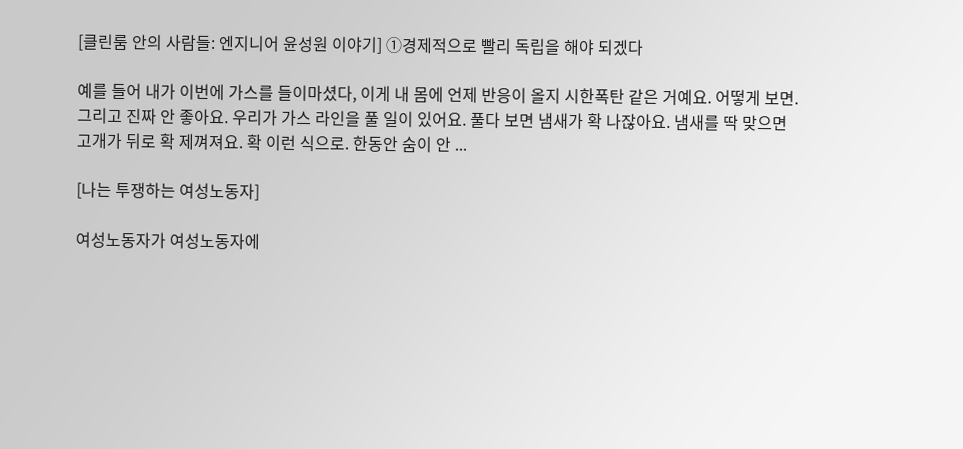[클린룸 안의 사람들: 엔지니어 윤성원 이야기] ①경제적으로 빨리 독립을 해야 되겠다

예를 들어 내가 이번에 가스를 들이마셨다, 이게 내 몸에 언제 반응이 올지 시한폭탄 같은 거예요. 어떻게 보면. 그리고 진짜 안 좋아요. 우리가 가스 라인을 풀 일이 있어요. 풀다 보면 냄새가 확 나잖아요. 냄새를 딱 맞으면 고개가 뒤로 확 제껴져요. 확 이런 식으로. 한동안 숨이 안 ...

[나는 투쟁하는 여성노동자]

여성노동자가 여성노동자에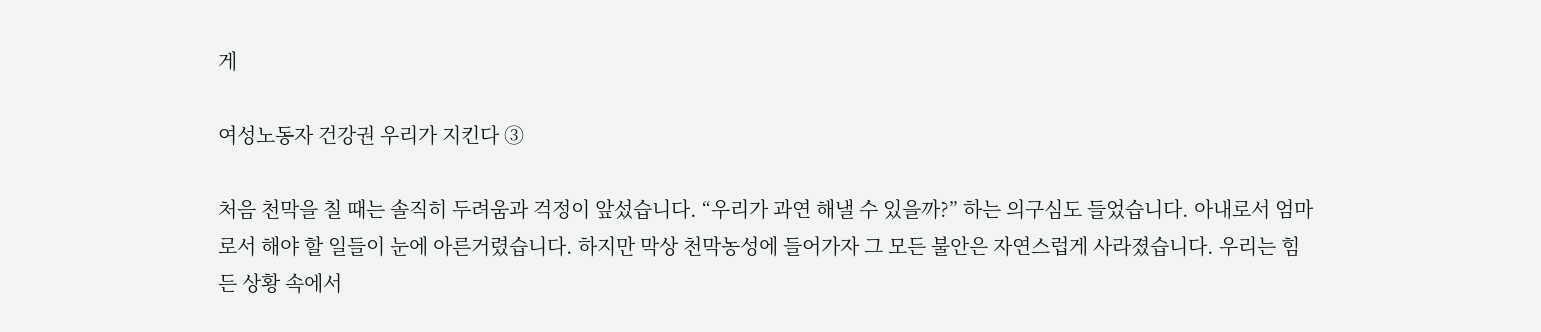게

여성노동자 건강권 우리가 지킨다 ③

처음 천막을 칠 때는 솔직히 두려움과 걱정이 앞섰습니다. “우리가 과연 해낼 수 있을까?” 하는 의구심도 들었습니다. 아내로서 엄마로서 해야 할 일들이 눈에 아른거렸습니다. 하지만 막상 천막농성에 들어가자 그 모든 불안은 자연스럽게 사라졌습니다. 우리는 힘든 상황 속에서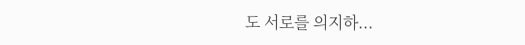도 서로를 의지하...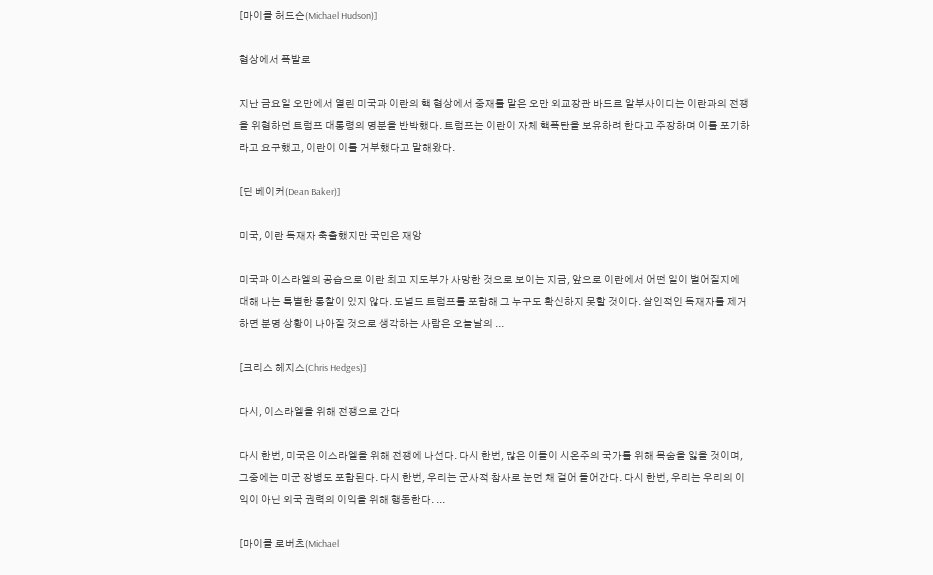[마이클 허드슨(Michael Hudson)]

협상에서 폭발로

지난 금요일 오만에서 열린 미국과 이란의 핵 협상에서 중재를 맡은 오만 외교장관 바드르 알부사이디는 이란과의 전쟁을 위협하던 트럼프 대통령의 명분을 반박했다. 트럼프는 이란이 자체 핵폭탄을 보유하려 한다고 주장하며 이를 포기하라고 요구했고, 이란이 이를 거부했다고 말해왔다.

[딘 베이커(Dean Baker)]

미국, 이란 독재자 축출했지만 국민은 재앙

미국과 이스라엘의 공습으로 이란 최고 지도부가 사망한 것으로 보이는 지금, 앞으로 이란에서 어떤 일이 벌어질지에 대해 나는 특별한 통찰이 있지 않다. 도널드 트럼프를 포함해 그 누구도 확신하지 못할 것이다. 살인적인 독재자를 제거하면 분명 상황이 나아질 것으로 생각하는 사람은 오늘날의 ...

[크리스 헤지스(Chris Hedges)]

다시, 이스라엘을 위해 전쟁으로 간다

다시 한번, 미국은 이스라엘을 위해 전쟁에 나선다. 다시 한번, 많은 이들이 시온주의 국가를 위해 목숨을 잃을 것이며, 그중에는 미군 장병도 포함된다. 다시 한번, 우리는 군사적 참사로 눈먼 채 걸어 들어간다. 다시 한번, 우리는 우리의 이익이 아닌 외국 권력의 이익을 위해 행동한다. ...

[마이클 로버츠(Michael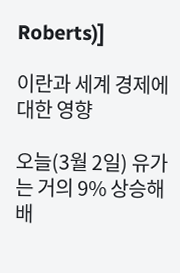Roberts)]

이란과 세계 경제에 대한 영향

오늘(3월 2일) 유가는 거의 9% 상승해 배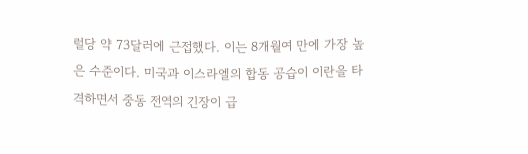럴당 약 73달러에 근접했다. 이는 8개월여 만에 가장 높은 수준이다. 미국과 이스라엘의 합동 공습이 이란을 타격하면서 중동 전역의 긴장이 급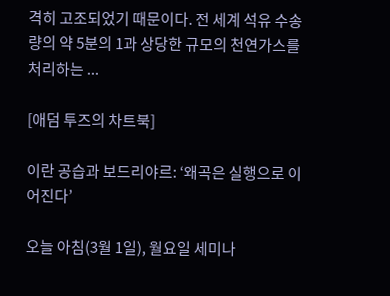격히 고조되었기 때문이다. 전 세계 석유 수송량의 약 5분의 1과 상당한 규모의 천연가스를 처리하는 ...

[애덤 투즈의 차트북]

이란 공습과 보드리야르: ‘왜곡은 실행으로 이어진다’

오늘 아침(3월 1일), 월요일 세미나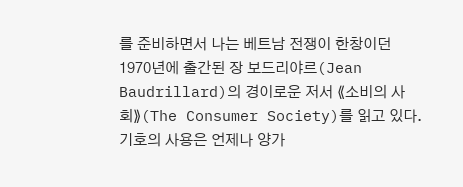를 준비하면서 나는 베트남 전쟁이 한창이던 1970년에 출간된 장 보드리야르(Jean Baudrillard)의 경이로운 저서 ⟪소비의 사회⟫(The Consumer Society)를 읽고 있다. 기호의 사용은 언제나 양가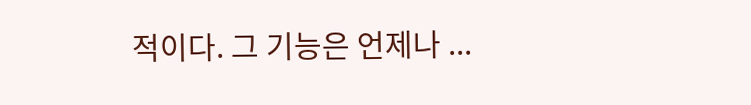적이다. 그 기능은 언제나 ...